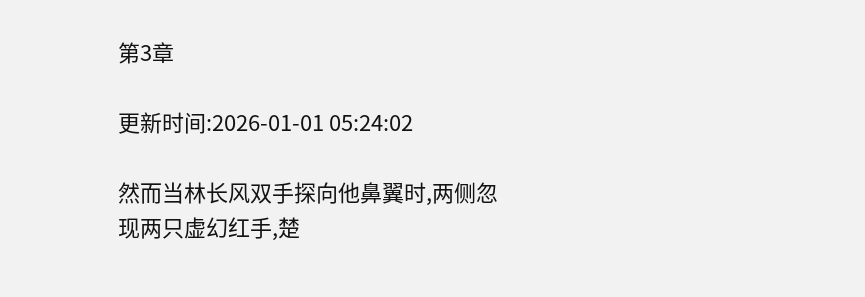第3章

更新时间:2026-01-01 05:24:02

然而当林长风双手探向他鼻翼时,两侧忽现两只虚幻红手,楚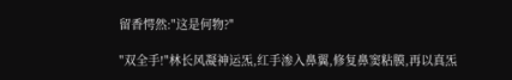留香愕然:"这是何物?"

"双全手!"林长风凝神运炁,红手渗入鼻翼,修复鼻窦粘膜,再以真炁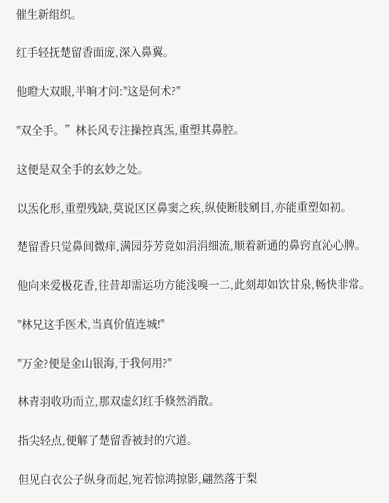催生新组织。

红手轻抚楚留香面庞,深入鼻翼。

他瞪大双眼,半晌才问:"这是何术?"

"双全手。”林长风专注操控真炁,重塑其鼻腔。

这便是双全手的玄妙之处。

以炁化形,重塑残缺,莫说区区鼻窦之疾,纵使断肢剜目,亦能重塑如初。

楚留香只觉鼻间微痒,满园芬芳竟如涓涓细流,顺着新通的鼻窍直沁心脾。

他向来爱极花香,往昔却需运功方能浅嗅一二,此刻却如饮甘泉,畅快非常。

"林兄这手医术,当真价值连城!"

"万金?便是金山银海,于我何用?"

林青羽收功而立,那双虚幻红手倏然消散。

指尖轻点,便解了楚留香被封的穴道。

但见白衣公子纵身而起,宛若惊鸿掠影,翩然落于梨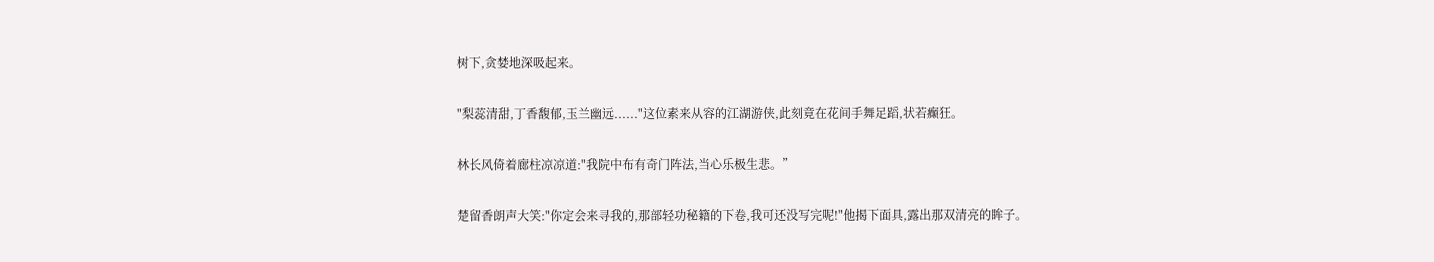树下,贪婪地深吸起来。

"梨蕊清甜,丁香馥郁,玉兰幽远......"这位素来从容的江湖游侠,此刻竟在花间手舞足蹈,状若癫狂。

林长风倚着廊柱凉凉道:"我院中布有奇门阵法,当心乐极生悲。”

楚留香朗声大笑:"你定会来寻我的,那部轻功秘籍的下卷,我可还没写完呢!"他揭下面具,露出那双清亮的眸子。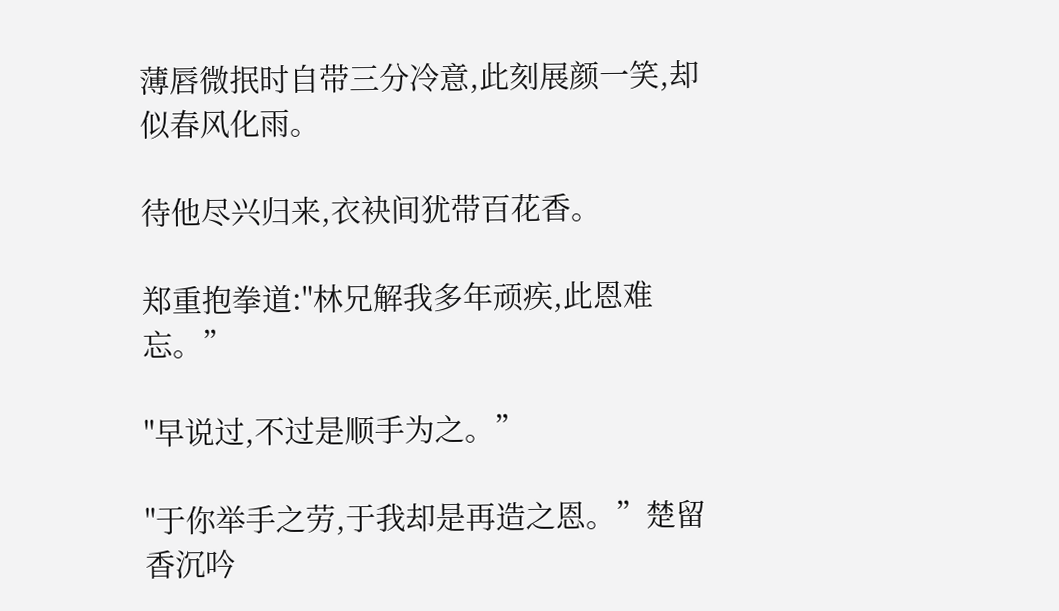薄唇微抿时自带三分冷意,此刻展颜一笑,却似春风化雨。

待他尽兴归来,衣袂间犹带百花香。

郑重抱拳道:"林兄解我多年顽疾,此恩难忘。”

"早说过,不过是顺手为之。”

"于你举手之劳,于我却是再造之恩。”楚留香沉吟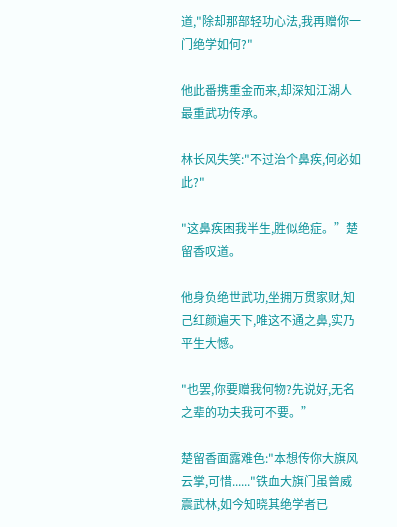道,"除却那部轻功心法,我再赠你一门绝学如何?"

他此番携重金而来,却深知江湖人最重武功传承。

林长风失笑:"不过治个鼻疾,何必如此?"

"这鼻疾困我半生,胜似绝症。”楚留香叹道。

他身负绝世武功,坐拥万贯家财,知己红颜遍天下,唯这不通之鼻,实乃平生大憾。

"也罢,你要赠我何物?先说好,无名之辈的功夫我可不要。”

楚留香面露难色:"本想传你大旗风云掌,可惜......"铁血大旗门虽曾威震武林,如今知晓其绝学者已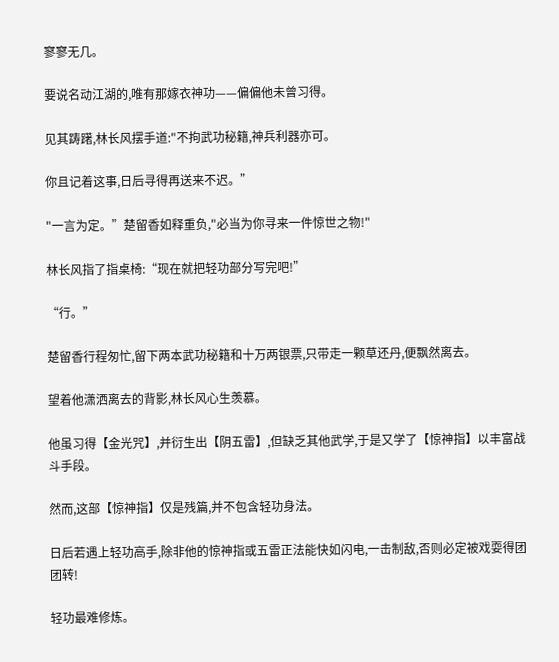寥寥无几。

要说名动江湖的,唯有那嫁衣神功——偏偏他未曾习得。

见其踌躇,林长风摆手道:"不拘武功秘籍,神兵利器亦可。

你且记着这事,日后寻得再送来不迟。”

"一言为定。”楚留香如释重负,"必当为你寻来一件惊世之物!"

林长风指了指桌椅:“现在就把轻功部分写完吧!”

“行。”

楚留香行程匆忙,留下两本武功秘籍和十万两银票,只带走一颗草还丹,便飘然离去。

望着他潇洒离去的背影,林长风心生羡慕。

他虽习得【金光咒】,并衍生出【阴五雷】,但缺乏其他武学,于是又学了【惊神指】以丰富战斗手段。

然而,这部【惊神指】仅是残篇,并不包含轻功身法。

日后若遇上轻功高手,除非他的惊神指或五雷正法能快如闪电,一击制敌,否则必定被戏耍得团团转!

轻功最难修炼。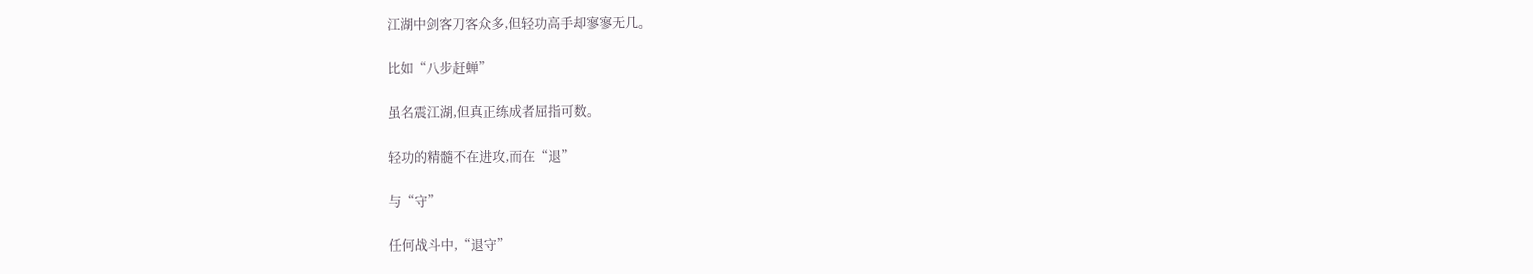江湖中剑客刀客众多,但轻功高手却寥寥无几。

比如“八步赶蝉”

虽名震江湖,但真正练成者屈指可数。

轻功的精髓不在进攻,而在“退”

与“守”

任何战斗中,“退守”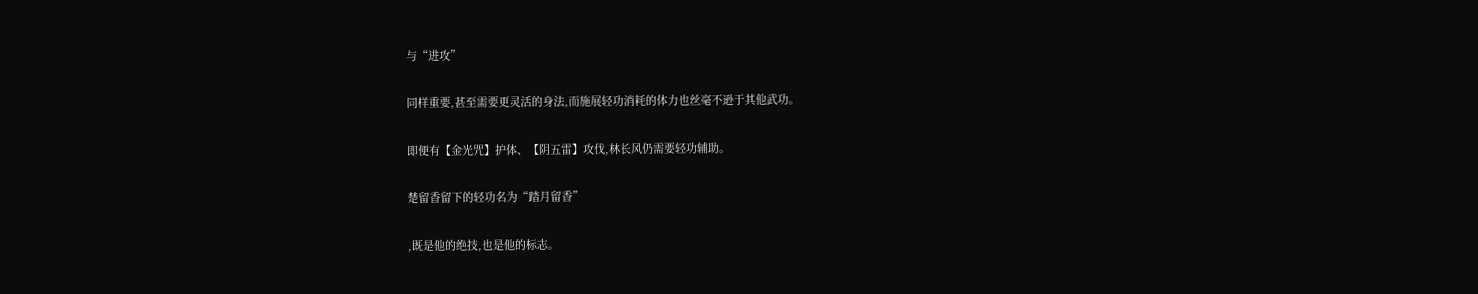与“进攻”

同样重要,甚至需要更灵活的身法,而施展轻功消耗的体力也丝毫不逊于其他武功。

即便有【金光咒】护体、【阴五雷】攻伐,林长风仍需要轻功辅助。

楚留香留下的轻功名为“踏月留香”

,既是他的绝技,也是他的标志。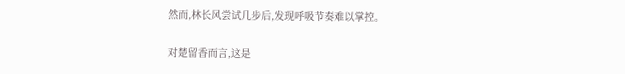然而,林长风尝试几步后,发现呼吸节奏难以掌控。

对楚留香而言,这是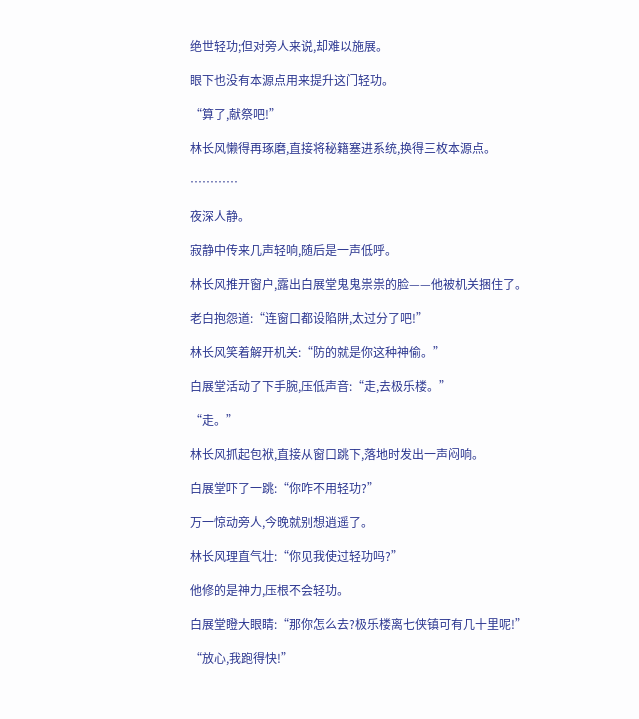绝世轻功;但对旁人来说,却难以施展。

眼下也没有本源点用来提升这门轻功。

“算了,献祭吧!”

林长风懒得再琢磨,直接将秘籍塞进系统,换得三枚本源点。

…………

夜深人静。

寂静中传来几声轻响,随后是一声低呼。

林长风推开窗户,露出白展堂鬼鬼祟祟的脸——他被机关捆住了。

老白抱怨道:“连窗口都设陷阱,太过分了吧!”

林长风笑着解开机关:“防的就是你这种神偷。”

白展堂活动了下手腕,压低声音:“走,去极乐楼。”

“走。”

林长风抓起包袱,直接从窗口跳下,落地时发出一声闷响。

白展堂吓了一跳:“你咋不用轻功?”

万一惊动旁人,今晚就别想逍遥了。

林长风理直气壮:“你见我使过轻功吗?”

他修的是神力,压根不会轻功。

白展堂瞪大眼睛:“那你怎么去?极乐楼离七侠镇可有几十里呢!”

“放心,我跑得快!”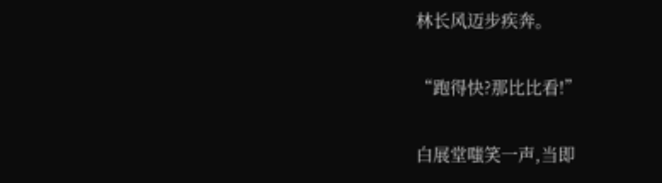林长风迈步疾奔。

“跑得快?那比比看!”

白展堂嗤笑一声,当即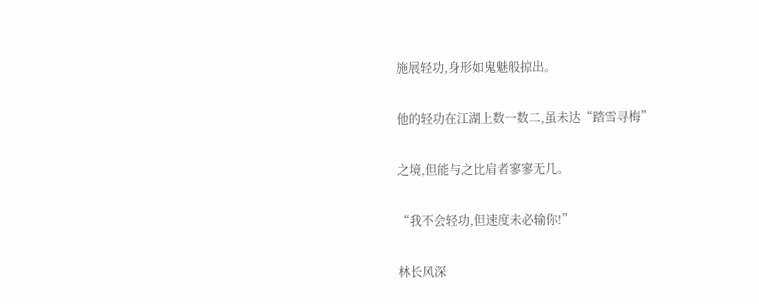施展轻功,身形如鬼魅般掠出。

他的轻功在江湖上数一数二,虽未达“踏雪寻梅”

之境,但能与之比肩者寥寥无几。

“我不会轻功,但速度未必输你!”

林长风深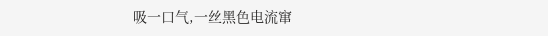吸一口气,一丝黑色电流窜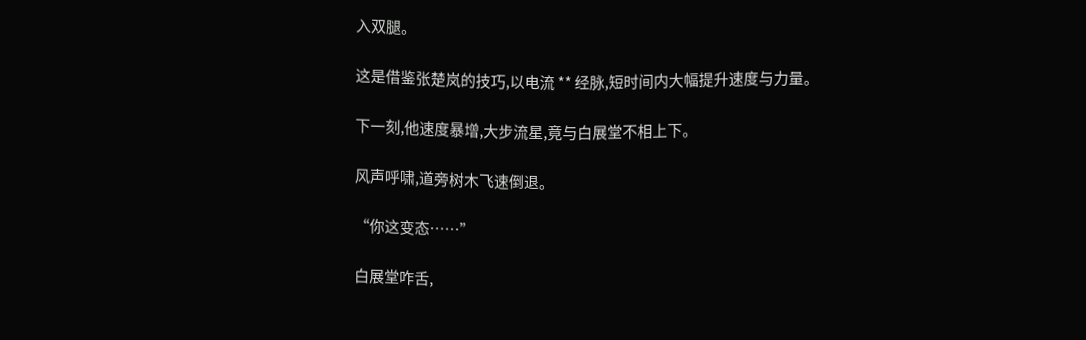入双腿。

这是借鉴张楚岚的技巧,以电流 ** 经脉,短时间内大幅提升速度与力量。

下一刻,他速度暴增,大步流星,竟与白展堂不相上下。

风声呼啸,道旁树木飞速倒退。

“你这变态……”

白展堂咋舌,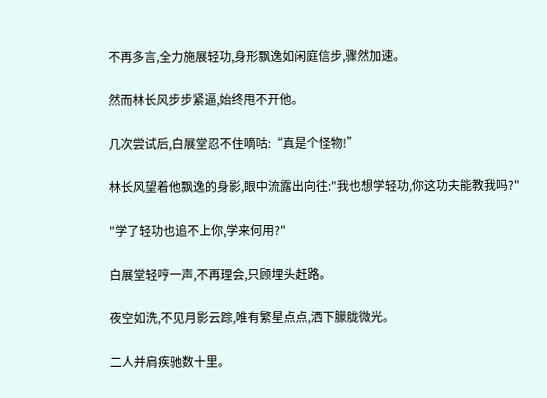不再多言,全力施展轻功,身形飘逸如闲庭信步,骤然加速。

然而林长风步步紧逼,始终甩不开他。

几次尝试后,白展堂忍不住嘀咕:“真是个怪物!”

林长风望着他飘逸的身影,眼中流露出向往:"我也想学轻功,你这功夫能教我吗?"

"学了轻功也追不上你,学来何用?"

白展堂轻哼一声,不再理会,只顾埋头赶路。

夜空如洗,不见月影云踪,唯有繁星点点,洒下朦胧微光。

二人并肩疾驰数十里。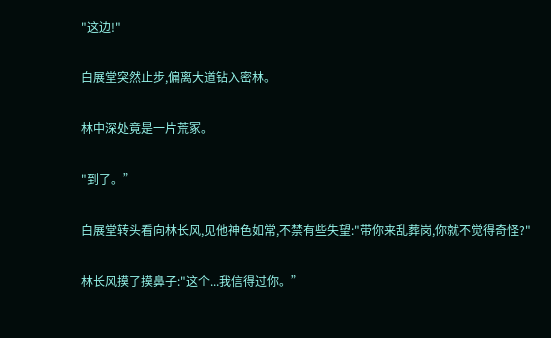"这边!"

白展堂突然止步,偏离大道钻入密林。

林中深处竟是一片荒冢。

"到了。”

白展堂转头看向林长风,见他神色如常,不禁有些失望:"带你来乱葬岗,你就不觉得奇怪?"

林长风摸了摸鼻子:"这个...我信得过你。”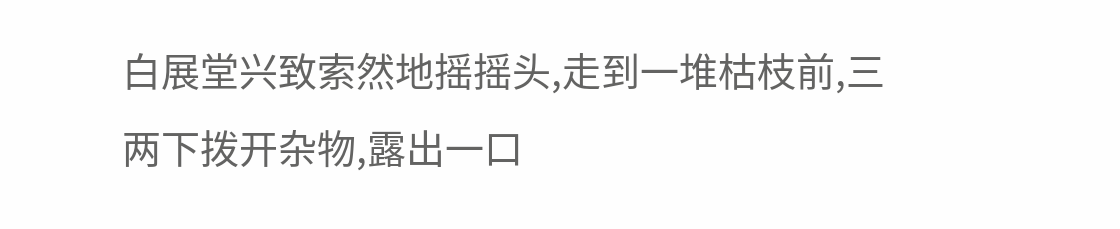白展堂兴致索然地摇摇头,走到一堆枯枝前,三两下拨开杂物,露出一口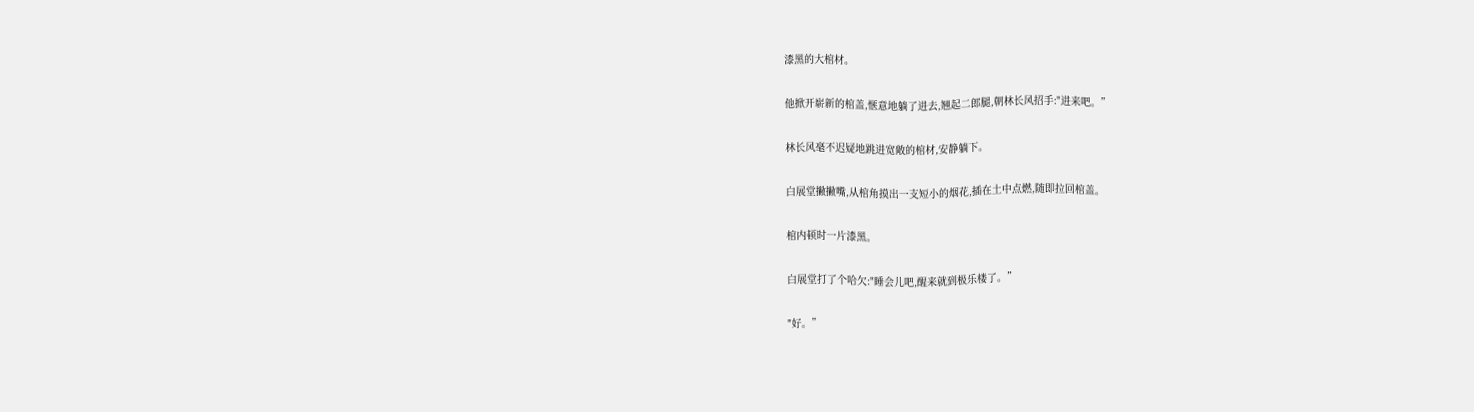漆黑的大棺材。

他掀开崭新的棺盖,惬意地躺了进去,翘起二郎腿,朝林长风招手:"进来吧。”

林长风毫不迟疑地跳进宽敞的棺材,安静躺下。

白展堂撇撇嘴,从棺角摸出一支短小的烟花,插在土中点燃,随即拉回棺盖。

棺内顿时一片漆黑。

白展堂打了个哈欠:"睡会儿吧,醒来就到极乐楼了。”

"好。”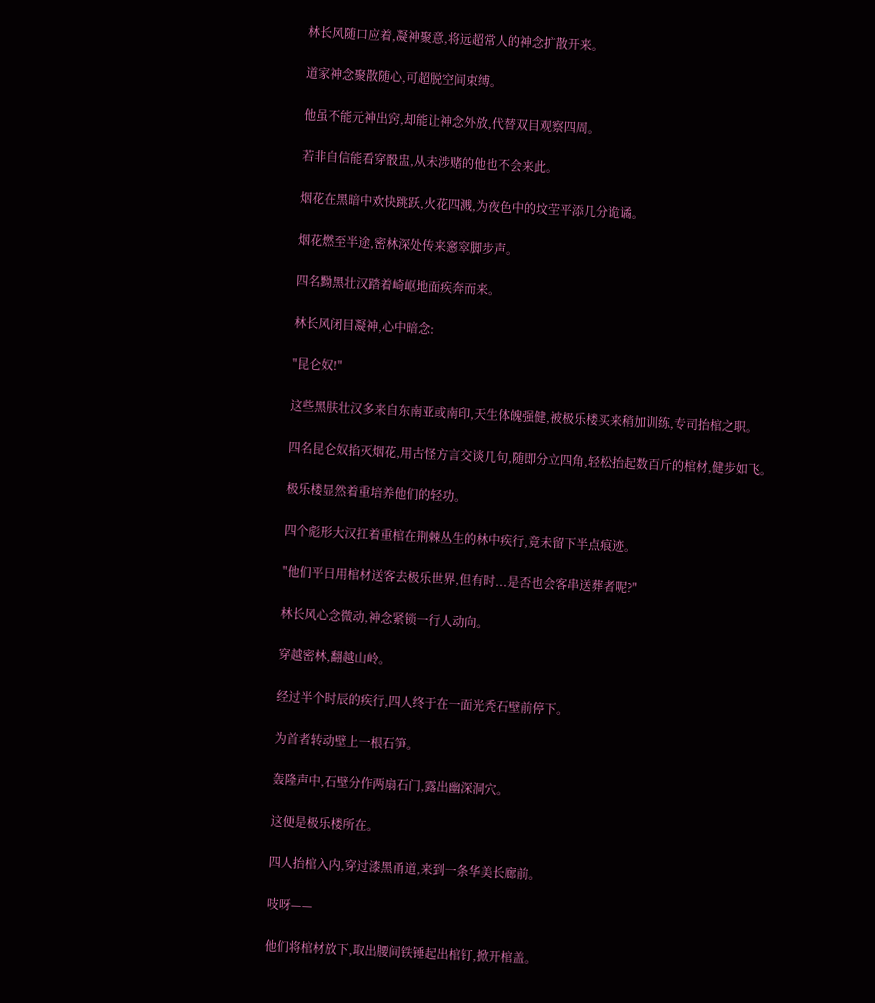林长风随口应着,凝神聚意,将远超常人的神念扩散开来。

道家神念聚散随心,可超脱空间束缚。

他虽不能元神出窍,却能让神念外放,代替双目观察四周。

若非自信能看穿骰盅,从未涉赌的他也不会来此。

烟花在黑暗中欢快跳跃,火花四溅,为夜色中的坟茔平添几分诡谲。

烟花燃至半途,密林深处传来窸窣脚步声。

四名黝黑壮汉踏着崎岖地面疾奔而来。

林长风闭目凝神,心中暗念:

"昆仑奴!"

这些黑肤壮汉多来自东南亚或南印,天生体魄强健,被极乐楼买来稍加训练,专司抬棺之职。

四名昆仑奴掐灭烟花,用古怪方言交谈几句,随即分立四角,轻松抬起数百斤的棺材,健步如飞。

极乐楼显然着重培养他们的轻功。

四个彪形大汉扛着重棺在荆棘丛生的林中疾行,竟未留下半点痕迹。

"他们平日用棺材送客去极乐世界,但有时...是否也会客串送葬者呢?"

林长风心念微动,神念紧锁一行人动向。

穿越密林,翻越山岭。

经过半个时辰的疾行,四人终于在一面光秃石壁前停下。

为首者转动壁上一根石笋。

轰隆声中,石壁分作两扇石门,露出幽深洞穴。

这便是极乐楼所在。

四人抬棺入内,穿过漆黑甬道,来到一条华美长廊前。

吱呀——

他们将棺材放下,取出腰间铁锤起出棺钉,掀开棺盖。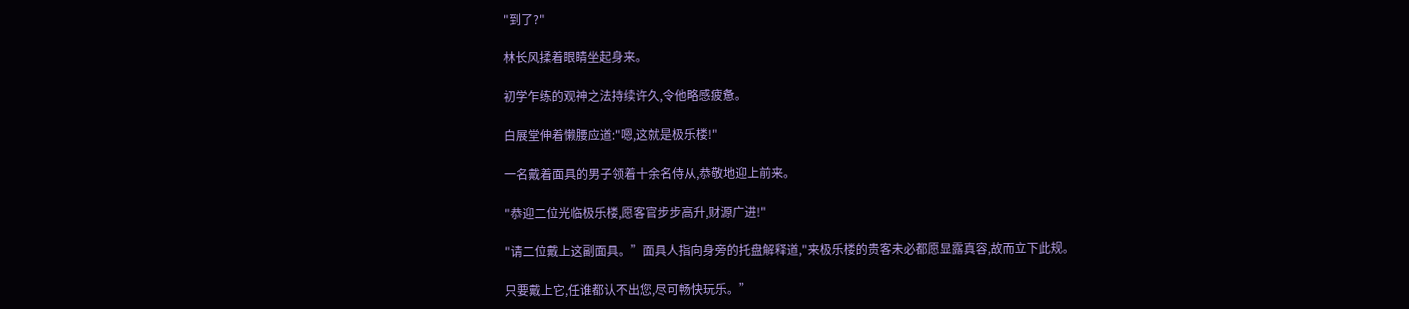"到了?"

林长风揉着眼睛坐起身来。

初学乍练的观神之法持续许久,令他略感疲惫。

白展堂伸着懒腰应道:"嗯,这就是极乐楼!"

一名戴着面具的男子领着十余名侍从,恭敬地迎上前来。

"恭迎二位光临极乐楼,愿客官步步高升,财源广进!"

"请二位戴上这副面具。”面具人指向身旁的托盘解释道,"来极乐楼的贵客未必都愿显露真容,故而立下此规。

只要戴上它,任谁都认不出您,尽可畅快玩乐。”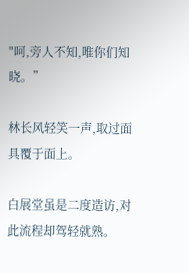"呵,旁人不知,唯你们知晓。”

林长风轻笑一声,取过面具覆于面上。

白展堂虽是二度造访,对此流程却驾轻就熟。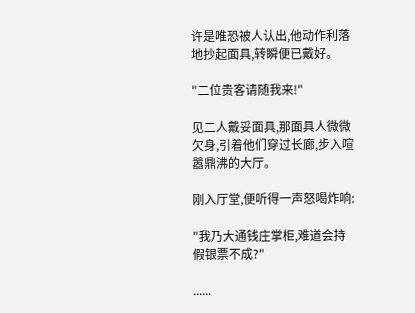许是唯恐被人认出,他动作利落地抄起面具,转瞬便已戴好。

"二位贵客请随我来!"

见二人戴妥面具,那面具人微微欠身,引着他们穿过长廊,步入喧嚣鼎沸的大厅。

刚入厅堂,便听得一声怒喝炸响:

"我乃大通钱庄掌柜,难道会持假银票不成?"

......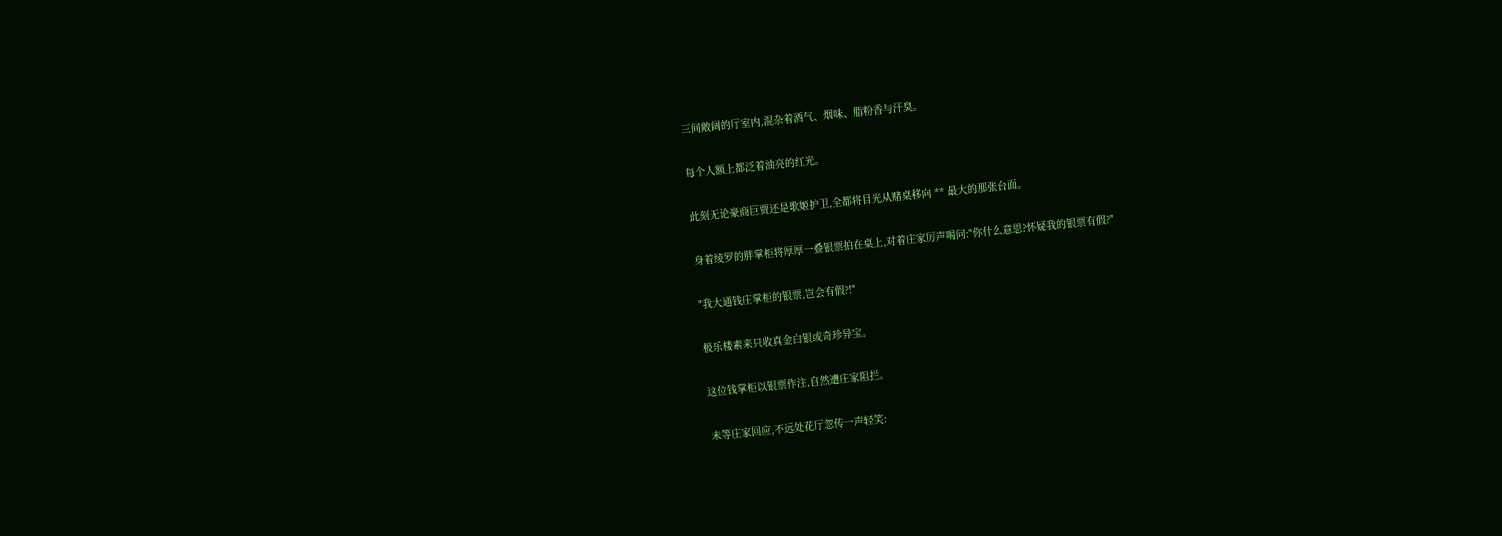三间敞阔的厅室内,混杂着酒气、烟味、脂粉香与汗臭。

每个人额上都泛着油亮的红光。

此刻无论豪商巨贾还是歌姬护卫,全都将目光从赌桌移向 ** 最大的那张台面。

身着绫罗的胖掌柜将厚厚一叠银票拍在桌上,对着庄家厉声喝问:"你什么意思?怀疑我的银票有假?"

"我大通钱庄掌柜的银票,岂会有假?!"

极乐楼素来只收真金白银或奇珍异宝。

这位钱掌柜以银票作注,自然遭庄家阻拦。

未等庄家回应,不远处花厅忽传一声轻笑: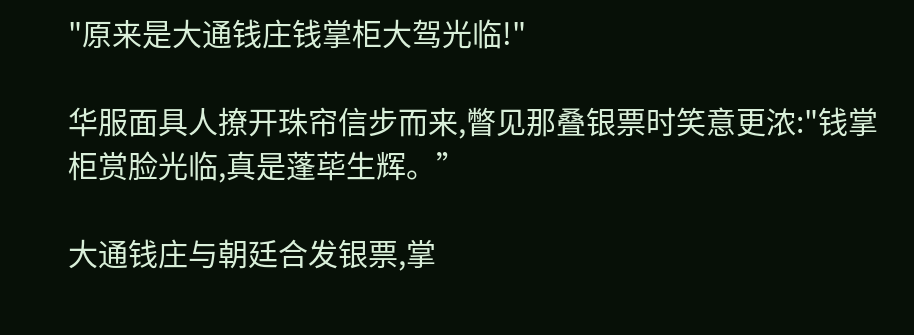"原来是大通钱庄钱掌柜大驾光临!"

华服面具人撩开珠帘信步而来,瞥见那叠银票时笑意更浓:"钱掌柜赏脸光临,真是蓬荜生辉。”

大通钱庄与朝廷合发银票,掌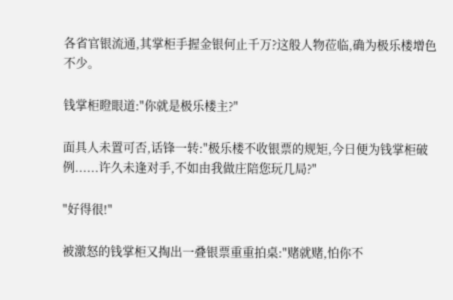各省官银流通,其掌柜手握金银何止千万?这般人物莅临,确为极乐楼增色不少。

钱掌柜瞪眼道:"你就是极乐楼主?"

面具人未置可否,话锋一转:"极乐楼不收银票的规矩,今日便为钱掌柜破例......许久未逢对手,不如由我做庄陪您玩几局?"

"好得很!"

被激怒的钱掌柜又掏出一叠银票重重拍桌:"赌就赌,怕你不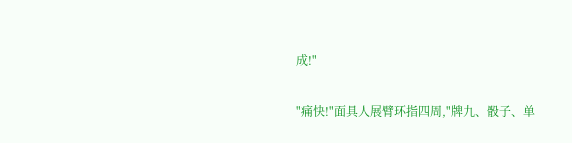成!"

"痛快!"面具人展臂环指四周,"牌九、骰子、单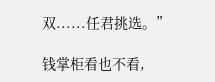双......任君挑选。”

钱掌柜看也不看,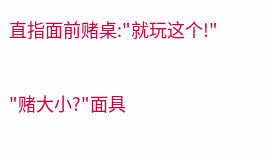直指面前赌桌:"就玩这个!"

"赌大小?"面具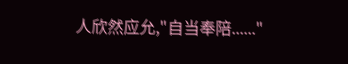人欣然应允,"自当奉陪......"